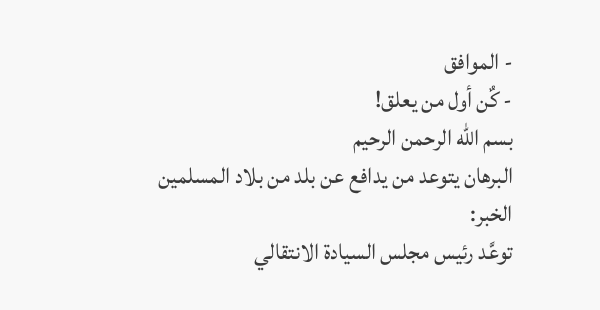- الموافق
- كٌن أول من يعلق!
بسم الله الرحمن الرحيم
البرهان يتوعد من يدافع عن بلد من بلاد المسلمين
الخبر:
توعَّد رئيس مجلس السيادة الانتقالي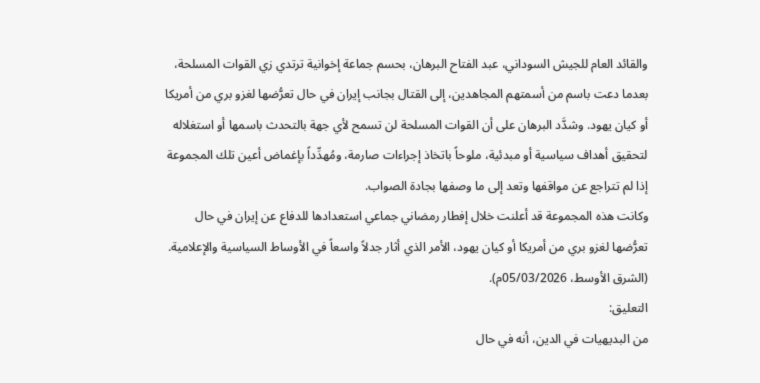والقائد العام للجيش السوداني، عبد الفتاح البرهان، بحسم جماعة إخوانية ترتدي زي القوات المسلحة، بعدما دعت باسم من أسمتهم المجاهدين، إلى القتال بجانب إيران في حال تعرُّضها لغزو بري من أمريكا أو كيان يهود. وشدَّد البرهان على أن القوات المسلحة لن تسمح لأي جهة بالتحدث باسمها أو استغلاله لتحقيق أهداف سياسية أو مبدئية، ملوحاً باتخاذ إجراءات صارمة، ومُهدِّداً بإغماض أعين تلك المجموعة إذا لم تتراجع عن مواقفها وتعد إلى ما وصفها بجادة الصواب.
وكانت هذه المجموعة قد أعلنت خلال إفطار رمضاني جماعي استعدادها للدفاع عن إيران في حال تعرُّضها لغزو بري من أمريكا أو كيان يهود، الأمر الذي أثار جدلاً واسعاً في الأوساط السياسية والإعلامية. (الشرق الأوسط، 05/03/2026م).
التعليق:
من البديهيات في الدين، أنه في حال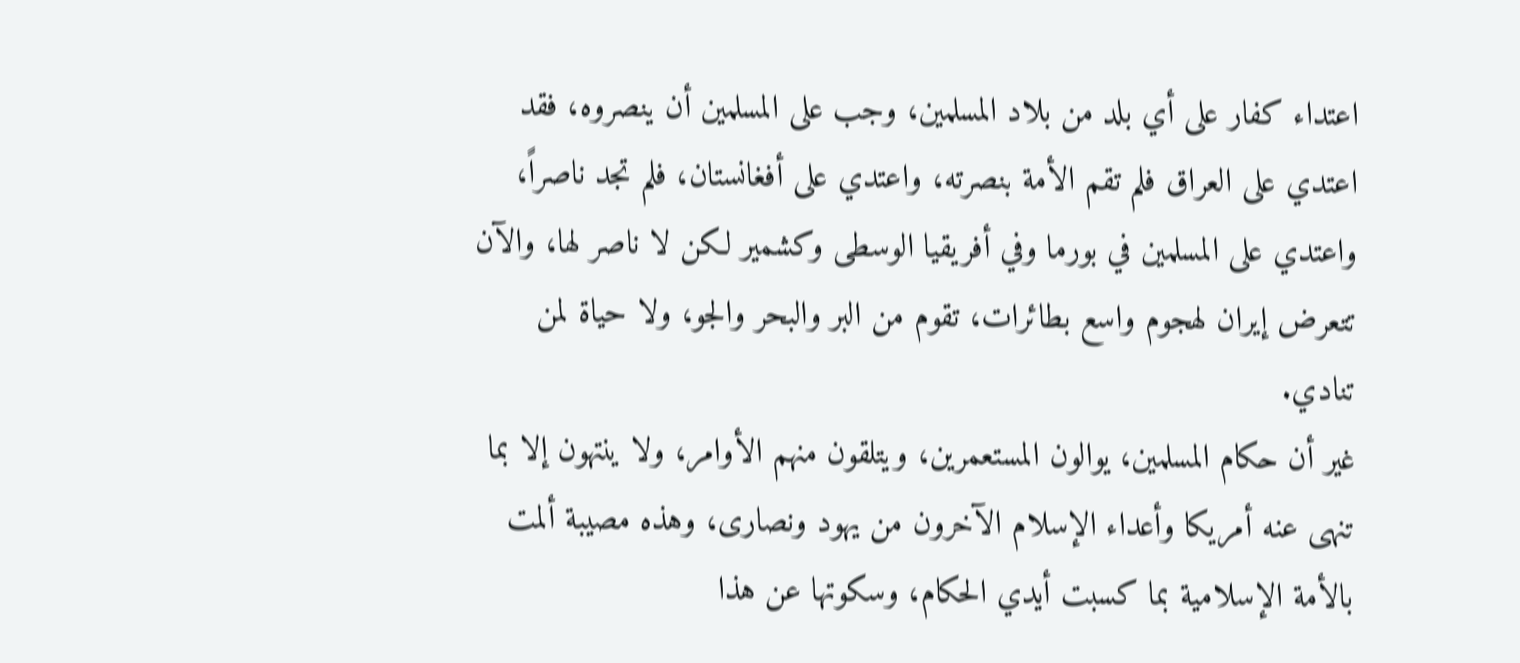اعتداء كفار على أي بلد من بلاد المسلمين، وجب على المسلمين أن ينصروه، فقد اعتدي على العراق فلم تقم الأمة بنصرته، واعتدي على أفغانستان، فلم تجد ناصراً، واعتدي على المسلمين في بورما وفي أفريقيا الوسطى وكشمير لكن لا ناصر لها، والآن تتعرض إيران لهجوم واسع بطائرات، تقوم من البر والبحر والجو، ولا حياة لمن تنادي.
غير أن حكام المسلمين، يوالون المستعمرين، ويتلقون منهم الأوامر، ولا ينتهون إلا بما تنهى عنه أمريكا وأعداء الإسلام الآخرون من يهود ونصارى، وهذه مصيبة ألمت بالأمة الإسلامية بما كسبت أيدي الحكام، وسكوتها عن هذا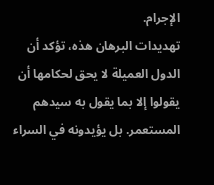الإجرام.
تهديدات البرهان هذه، تؤكد أن الدول العميلة لا يحق لحكامها أن يقولوا إلا بما يقول به سيدهم المستعمر. بل يؤيدونه في السراء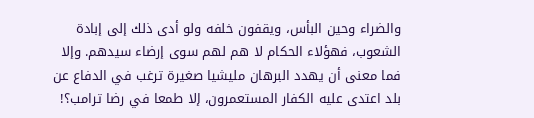والضراء وحين البأس، ويقفون خلفه ولو أدى ذلك إلى إبادة الشعوب، فهؤلاء الحكام لا هم لهم سوى إرضاء سيدهم. وإلا فما معنى أن يهدد البرهان مليشيا صغيرة ترغب في الدفاع عن بلد اعتدى عليه الكفار المستعمرون، إلا طمعا في رضا ترامب؟!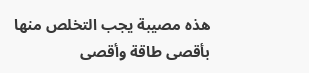هذه مصيبة يجب التخلص منها بأقصى طاقة وأقصى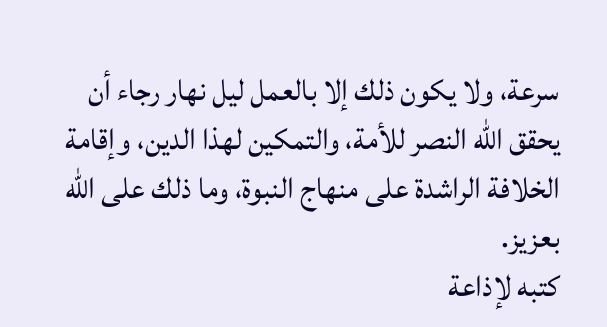سرعة، ولا يكون ذلك إلا بالعمل ليل نهار رجاء أن يحقق الله النصر للأمة، والتمكين لهذا الدين، وإقامة الخلافة الراشدة على منهاج النبوة، وما ذلك على الله بعزيز.
كتبه لإذاعة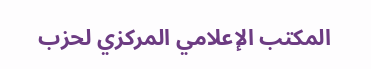المكتب الإعلامي المركزي لحزب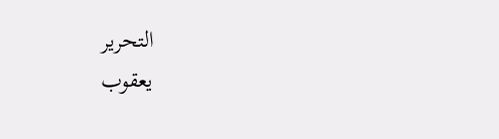التحرير
يعقوب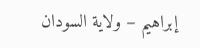إبراهيم – ولاية السودان